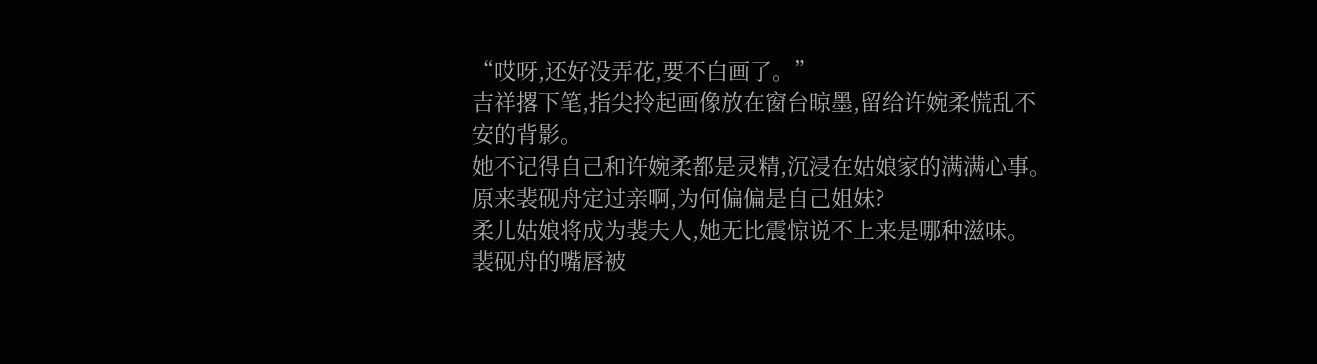“哎呀,还好没弄花,要不白画了。”
吉祥撂下笔,指尖拎起画像放在窗台晾墨,留给许婉柔慌乱不安的背影。
她不记得自己和许婉柔都是灵精,沉浸在姑娘家的满满心事。
原来裴砚舟定过亲啊,为何偏偏是自己姐妹?
柔儿姑娘将成为裴夫人,她无比震惊说不上来是哪种滋味。
裴砚舟的嘴唇被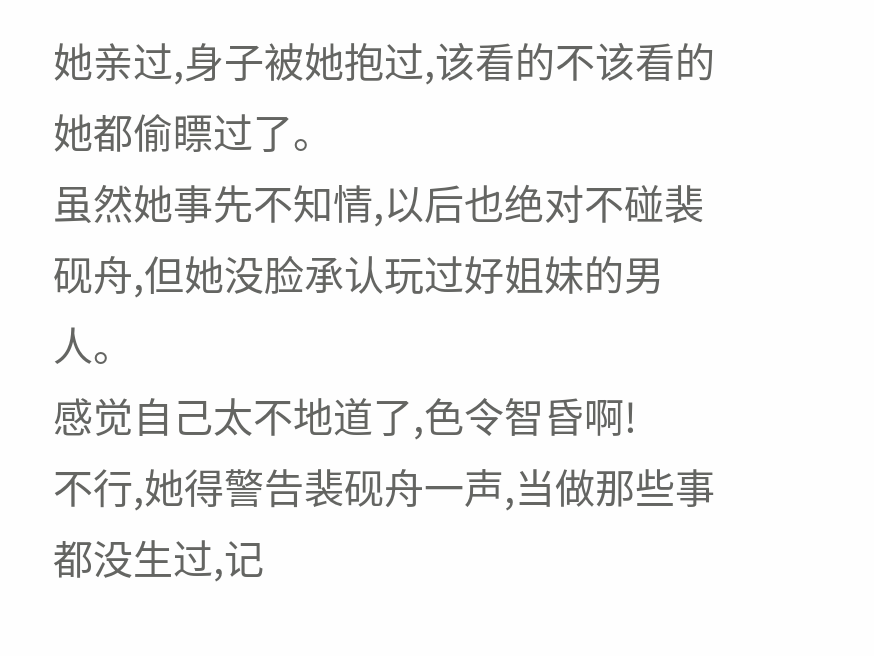她亲过,身子被她抱过,该看的不该看的她都偷瞟过了。
虽然她事先不知情,以后也绝对不碰裴砚舟,但她没脸承认玩过好姐妹的男人。
感觉自己太不地道了,色令智昏啊!
不行,她得警告裴砚舟一声,当做那些事都没生过,记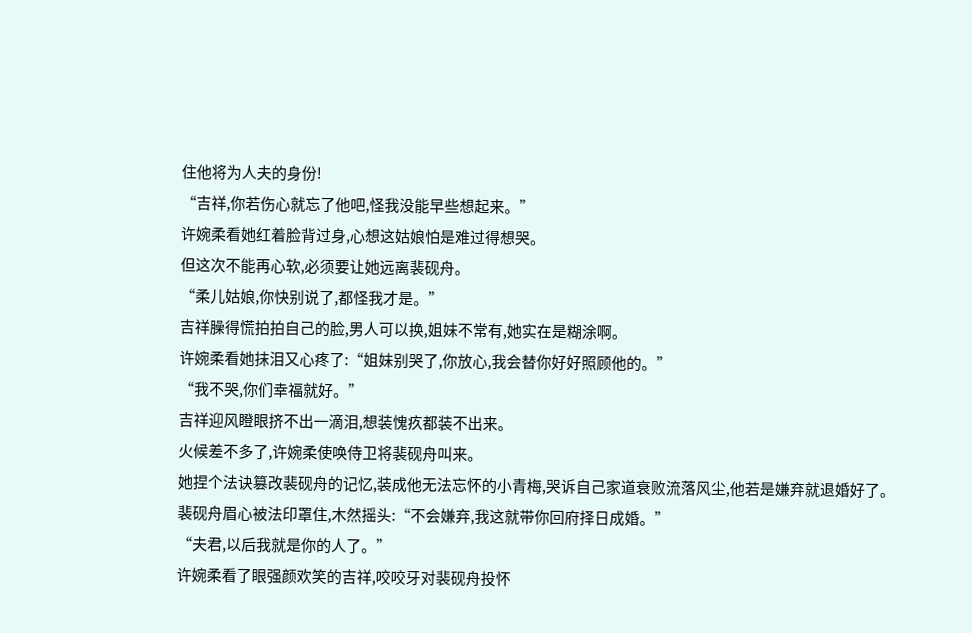住他将为人夫的身份!
“吉祥,你若伤心就忘了他吧,怪我没能早些想起来。”
许婉柔看她红着脸背过身,心想这姑娘怕是难过得想哭。
但这次不能再心软,必须要让她远离裴砚舟。
“柔儿姑娘,你快别说了,都怪我才是。”
吉祥臊得慌拍拍自己的脸,男人可以换,姐妹不常有,她实在是糊涂啊。
许婉柔看她抹泪又心疼了:“姐妹别哭了,你放心,我会替你好好照顾他的。”
“我不哭,你们幸福就好。”
吉祥迎风瞪眼挤不出一滴泪,想装愧疚都装不出来。
火候差不多了,许婉柔使唤侍卫将裴砚舟叫来。
她捏个法诀篡改裴砚舟的记忆,装成他无法忘怀的小青梅,哭诉自己家道衰败流落风尘,他若是嫌弃就退婚好了。
裴砚舟眉心被法印罩住,木然摇头:“不会嫌弃,我这就带你回府择日成婚。”
“夫君,以后我就是你的人了。”
许婉柔看了眼强颜欢笑的吉祥,咬咬牙对裴砚舟投怀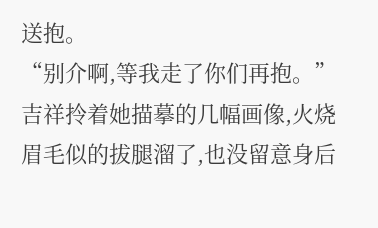送抱。
“别介啊,等我走了你们再抱。”
吉祥拎着她描摹的几幅画像,火烧眉毛似的拔腿溜了,也没留意身后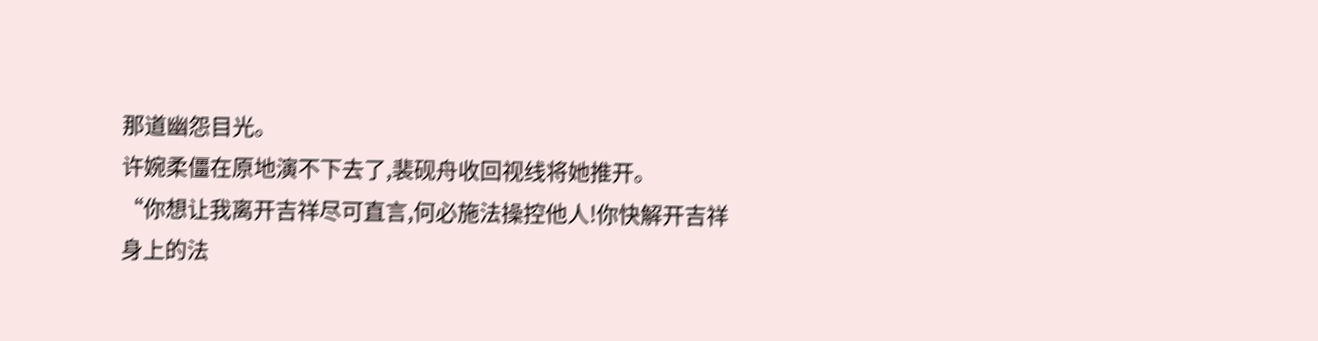那道幽怨目光。
许婉柔僵在原地演不下去了,裴砚舟收回视线将她推开。
“你想让我离开吉祥尽可直言,何必施法操控他人!你快解开吉祥身上的法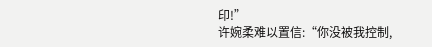印!”
许婉柔难以置信:“你没被我控制,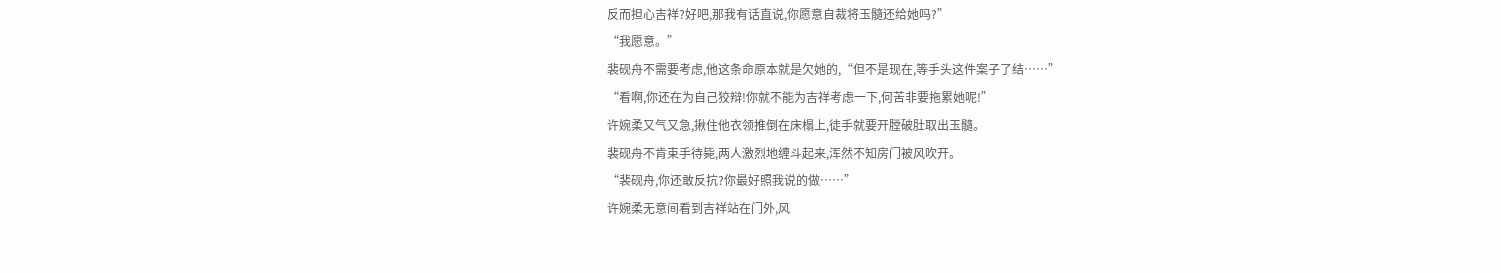反而担心吉祥?好吧,那我有话直说,你愿意自裁将玉髓还给她吗?”
“我愿意。”
裴砚舟不需要考虑,他这条命原本就是欠她的,“但不是现在,等手头这件案子了结……”
“看啊,你还在为自己狡辩!你就不能为吉祥考虑一下,何苦非要拖累她呢!”
许婉柔又气又急,揪住他衣领推倒在床榻上,徒手就要开膛破肚取出玉髓。
裴砚舟不肯束手待毙,两人激烈地缠斗起来,浑然不知房门被风吹开。
“裴砚舟,你还敢反抗?你最好照我说的做……”
许婉柔无意间看到吉祥站在门外,风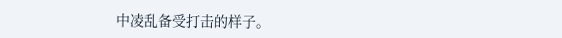中凌乱备受打击的样子。